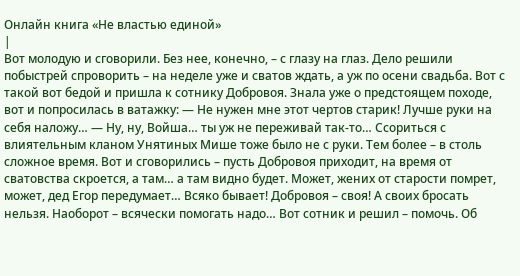Онлайн книга «Не властью единой»
|
Вот молодую и сговорили. Без нее, конечно, – с глазу на глаз. Дело решили побыстрей спроворить – на неделе уже и сватов ждать, а уж по осени свадьба. Вот с такой вот бедой и пришла к сотнику Добровоя. Знала уже о предстоящем походе, вот и попросилась в ватажку: — Не нужен мне этот чертов старик! Лучше руки на себя наложу… — Ну, ну, Войша… ты уж не переживай так-то… Ссориться с влиятельным кланом Унятиных Мише тоже было не с руки. Тем более – в столь сложное время. Вот и сговорились – пусть Добровоя приходит, на время от сватовства скроется, а там… а там видно будет. Может, жених от старости помрет, может, дед Егор передумает… Всяко бывает! Добровоя – своя! А своих бросать нельзя. Наоборот – всячески помогать надо… Вот сотник и решил – помочь. Об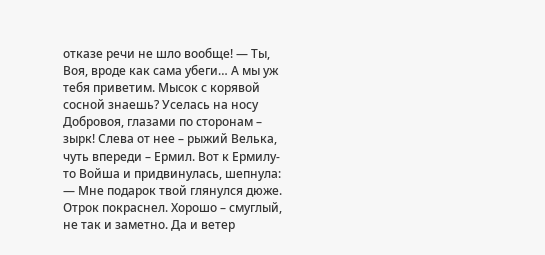отказе речи не шло вообще! — Ты, Воя, вроде как сама убеги… А мы уж тебя приветим. Мысок с корявой сосной знаешь? Уселась на носу Добровоя, глазами по сторонам – зырк! Слева от нее – рыжий Велька, чуть впереди – Ермил. Вот к Ермилу-то Войша и придвинулась, шепнула: — Мне подарок твой глянулся дюже. Отрок покраснел. Хорошо – смуглый, не так и заметно. Да и ветер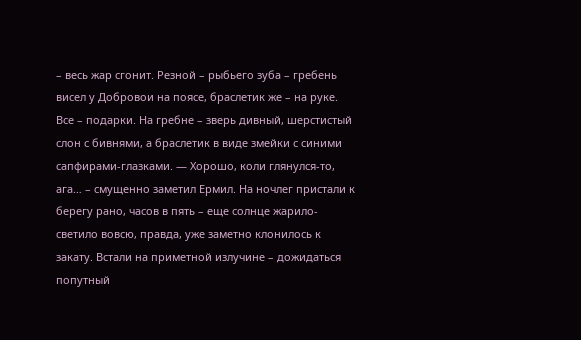– весь жар сгонит. Резной – рыбьего зуба – гребень висел у Добровои на поясе, браслетик же – на руке. Все – подарки. На гребне – зверь дивный, шерстистый слон с бивнями, а браслетик в виде змейки с синими сапфирами-глазками. — Хорошо, коли глянулся-то, ага… – смущенно заметил Ермил. На ночлег пристали к берегу рано, часов в пять – еще солнце жарило-светило вовсю, правда, уже заметно клонилось к закату. Встали на приметной излучине – дожидаться попутный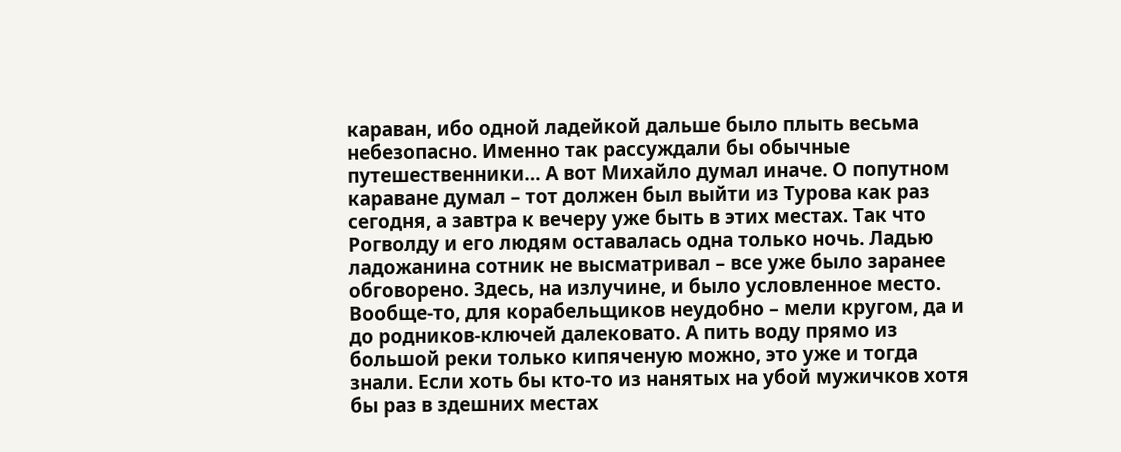караван, ибо одной ладейкой дальше было плыть весьма небезопасно. Именно так рассуждали бы обычные путешественники… А вот Михайло думал иначе. О попутном караване думал – тот должен был выйти из Турова как раз сегодня, а завтра к вечеру уже быть в этих местах. Так что Рогволду и его людям оставалась одна только ночь. Ладью ладожанина сотник не высматривал – все уже было заранее обговорено. Здесь, на излучине, и было условленное место. Вообще-то, для корабельщиков неудобно – мели кругом, да и до родников-ключей далековато. А пить воду прямо из большой реки только кипяченую можно, это уже и тогда знали. Если хоть бы кто-то из нанятых на убой мужичков хотя бы раз в здешних местах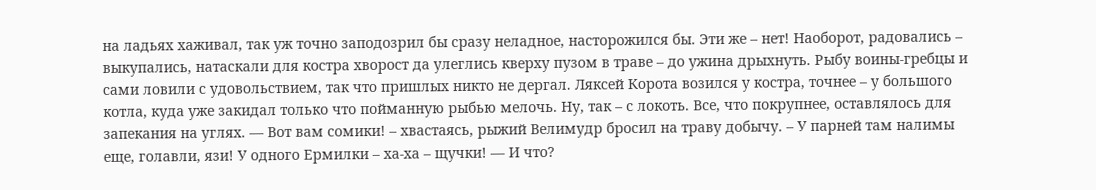на ладьях хаживал, так уж точно заподозрил бы сразу неладное, насторожился бы. Эти же – нет! Наоборот, радовались – выкупались, натаскали для костра хворост да улеглись кверху пузом в траве – до ужина дрыхнуть. Рыбу воины-гребцы и сами ловили с удовольствием, так что пришлых никто не дергал. Ляксей Корота возился у костра, точнее – у большого котла, куда уже закидал только что пойманную рыбью мелочь. Ну, так – с локоть. Все, что покрупнее, оставлялось для запекания на углях. — Вот вам сомики! – хвастаясь, рыжий Велимудр бросил на траву добычу. – У парней там налимы еще, голавли, язи! У одного Ермилки – ха-ха – щучки! — И что?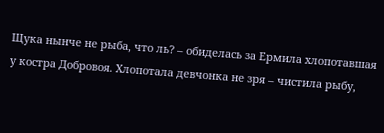Щука нынче не рыба, что ль? – обиделась за Ермила хлопотавшая у костра Добровоя. Хлопотала девчонка не зря – чистила рыбу,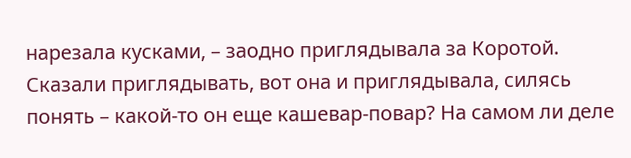нарезала кусками, – заодно приглядывала за Коротой. Сказали приглядывать, вот она и приглядывала, силясь понять – какой-то он еще кашевар-повар? На самом ли деле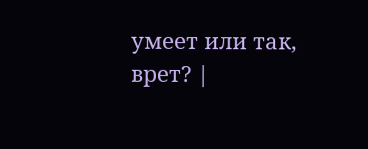умеет или так, врет? |